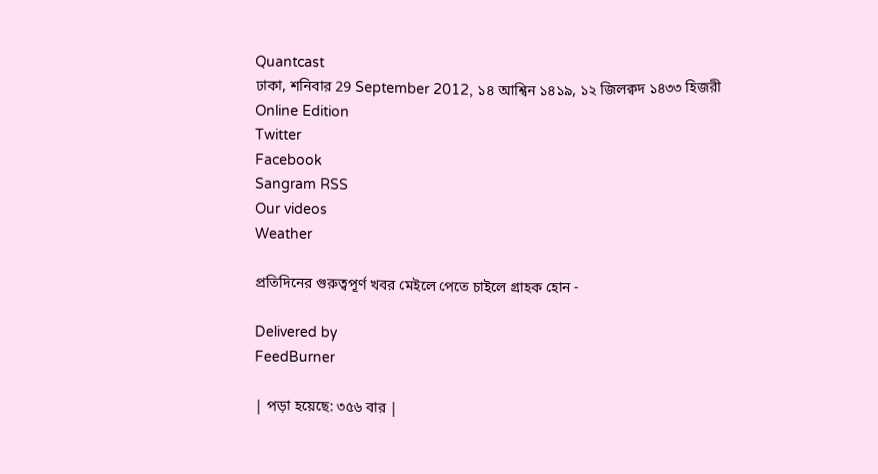Quantcast
ঢাকা, শনিবার 29 September 2012, ১৪ আশ্বিন ১৪১৯, ১২ জিলক্বদ ১৪৩৩ হিজরী
Online Edition
Twitter
Facebook
Sangram RSS
Our videos
Weather

প্রতিদিনের গুরুত্বপূর্ণ খবর মেইলে পেতে চাইলে গ্রাহক হোন -

Delivered by
FeedBurner

| পড়া হয়েছে: ৩৫৬ বার |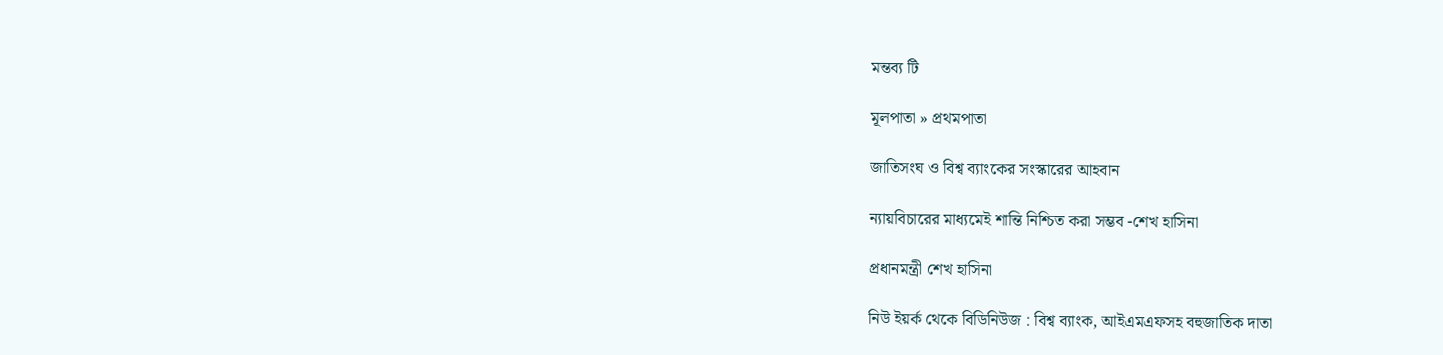মন্তব্য টি

মূলপাতা » প্রথমপাতা

জাতিসংঘ ও বিশ্ব ব্যাংকের সংস্কারের আহবান

ন্যায়বিচারের মাধ্যমেই শান্তি নিশ্চিত করা সম্ভব -শেখ হাসিনা

প্রধানমন্ত্রী শেখ হাসিনা

নিউ ইয়র্ক থেকে বিডিনিউজ : বিশ্ব ব্যাংক, আইএমএফসহ বহুজাতিক দাতা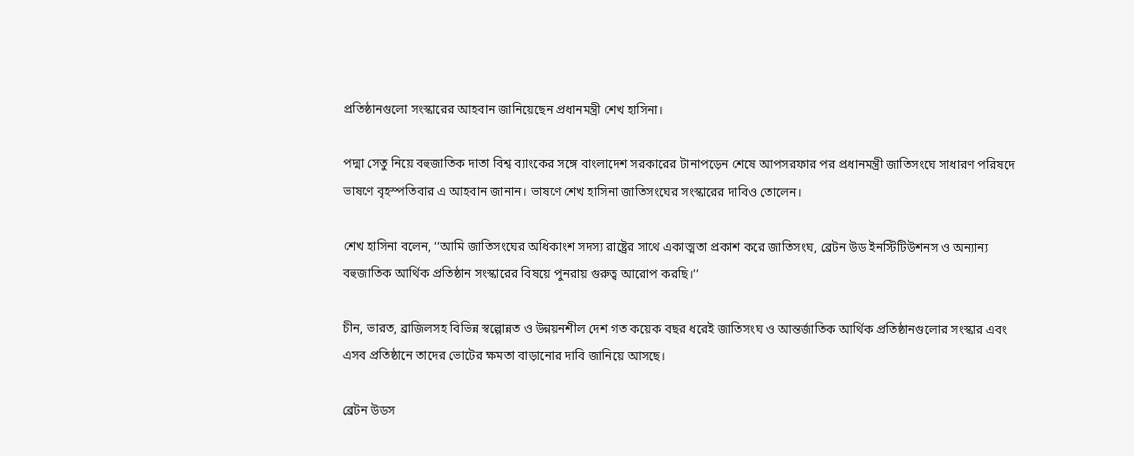প্রতিষ্ঠানগুলো সংস্কারের আহবান জানিয়েছেন প্রধানমন্ত্রী শেখ হাসিনা।

পদ্মা সেতু নিয়ে বহুজাতিক দাতা বিশ্ব ব্যাংকের সঙ্গে বাংলাদেশ সরকারের টানাপড়েন শেষে আপসরফার পর প্রধানমন্ত্রী জাতিসংঘে সাধারণ পরিষদে ভাষণে বৃহস্পতিবার এ আহবান জানান। ভাষণে শেখ হাসিনা জাতিসংঘের সংস্কারের দাবিও তোলেন।

শেখ হাসিনা বলেন, ‘‘আমি জাতিসংঘের অধিকাংশ সদস্য রাষ্ট্রের সাথে একাত্মতা প্রকাশ করে জাতিসংঘ, ব্রেটন উড ইনস্টিটিউশনস ও অন্যান্য বহুজাতিক আর্থিক প্রতিষ্ঠান সংস্কারের বিষয়ে পুনরায় গুরুত্ব আরোপ করছি।’’

চীন, ভারত, ব্রাজিলসহ বিভিন্ন স্বল্পোন্নত ও উন্নয়নশীল দেশ গত কয়েক বছর ধরেই জাতিসংঘ ও আন্তর্জাতিক আর্থিক প্রতিষ্ঠানগুলোর সংস্কার এবং এসব প্রতিষ্ঠানে তাদের ভোটের ক্ষমতা বাড়ানোর দাবি জানিয়ে আসছে।

ব্রেটন উডস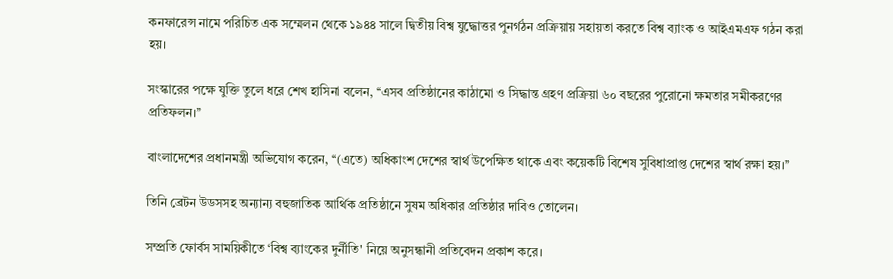কনফারেন্স নামে পরিচিত এক সম্মেলন থেকে ১৯৪৪ সালে দ্বিতীয় বিশ্ব যুদ্ধোত্তর পুনর্গঠন প্রক্রিয়ায় সহায়তা করতে বিশ্ব ব্যাংক ও আইএমএফ গঠন করা হয়।

সংস্কারের পক্ষে যুক্তি তুলে ধরে শেখ হাসিনা বলেন, ‘‘এসব প্রতিষ্ঠানের কাঠামো ও সিদ্ধান্ত গ্রহণ প্রক্রিয়া ৬০ বছরের পুরোনো ক্ষমতার সমীকরণের প্রতিফলন।’’

বাংলাদেশের প্রধানমন্ত্রী অভিযোগ করেন, ‘‘(এতে) অধিকাংশ দেশের স্বার্থ উপেক্ষিত থাকে এবং কয়েকটি বিশেষ সুবিধাপ্রাপ্ত দেশের স্বার্থ রক্ষা হয়।’’

তিনি ব্রেটন উডসসহ অন্যান্য বহুজাতিক আর্থিক প্রতিষ্ঠানে সুষম অধিকার প্রতিষ্ঠার দাবিও তোলেন।

সম্প্রতি ফোর্বস সাময়িকীতে ‘বিশ্ব ব্যাংকের দুর্নীতি' নিয়ে অনুসন্ধানী প্রতিবেদন প্রকাশ করে।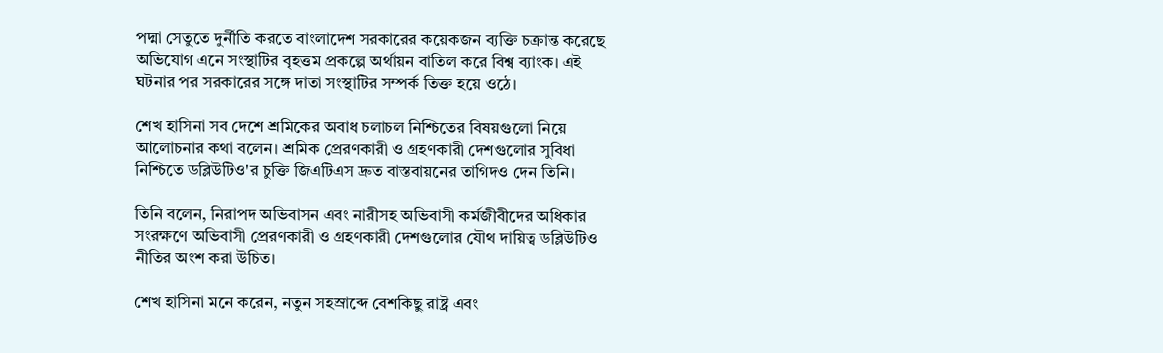পদ্মা সেতুতে দুর্নীতি করতে বাংলাদেশ সরকারের কয়েকজন ব্যক্তি চক্রান্ত করেছে অভিযোগ এনে সংস্থাটির বৃহত্তম প্রকল্পে অর্থায়ন বাতিল করে বিশ্ব ব্যাংক। এই ঘটনার পর সরকারের সঙ্গে দাতা সংস্থাটির সম্পর্ক তিক্ত হয়ে ওঠে।

শেখ হাসিনা সব দেশে শ্রমিকের অবাধ চলাচল নিশ্চিতের বিষয়গুলো নিয়ে আলোচনার কথা বলেন। শ্রমিক প্রেরণকারী ও গ্রহণকারী দেশগুলোর সুবিধা নিশ্চিতে ডব্লিউটিও'র চুক্তি জিএটিএস দ্রুত বাস্তবায়নের তাগিদও দেন তিনি।

তিনি বলেন, নিরাপদ অভিবাসন এবং নারীসহ অভিবাসী কর্মজীবীদের অধিকার সংরক্ষণে অভিবাসী প্রেরণকারী ও গ্রহণকারী দেশগুলোর যৌথ দায়িত্ব ডব্লিউটিও নীতির অংশ করা উচিত।

শেখ হাসিনা মনে করেন, নতুন সহস্রাব্দে বেশকিছু রাষ্ট্র এবং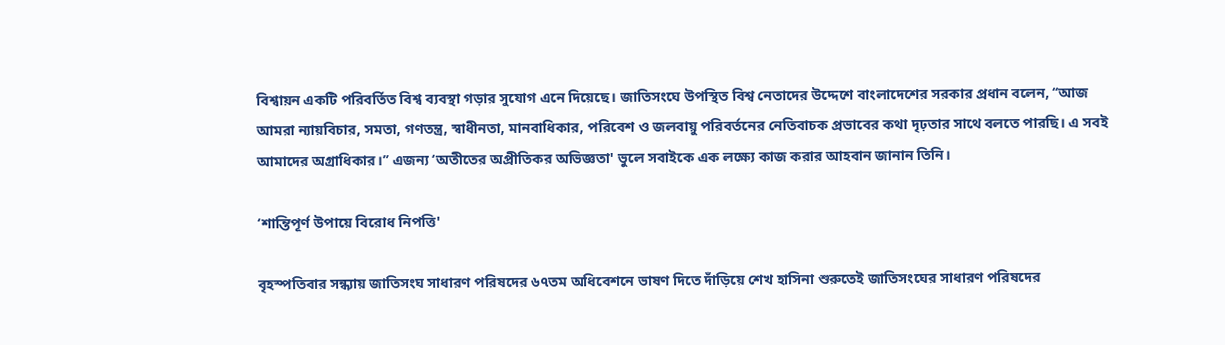বিশ্বায়ন একটি পরিবর্তিত বিশ্ব ব্যবস্থা গড়ার সুযোগ এনে দিয়েছে। জাতিসংঘে উপস্থিত বিশ্ব নেতাদের উদ্দেশে বাংলাদেশের সরকার প্রধান বলেন, ‘‘আজ আমরা ন্যায়বিচার, সমতা, গণতন্ত্র, স্বাধীনতা, মানবাধিকার, পরিবেশ ও জলবায়ু পরিবর্তনের নেতিবাচক প্রভাবের কথা দৃঢ়তার সাথে বলতে পারছি। এ সবই আমাদের অগ্রাধিকার।’’ এজন্য ‘অতীতের অপ্রীতিকর অভিজ্ঞতা' ভুলে সবাইকে এক লক্ষ্যে কাজ করার আহবান জানান তিনি।

‘শান্তিপূর্ণ উপায়ে বিরোধ নিপত্তি'

বৃহস্পতিবার সন্ধ্যায় জাতিসংঘ সাধারণ পরিষদের ৬৭তম অধিবেশনে ভাষণ দিতে দাঁড়িয়ে শেখ হাসিনা শুরুতেই জাতিসংঘের সাধারণ পরিষদের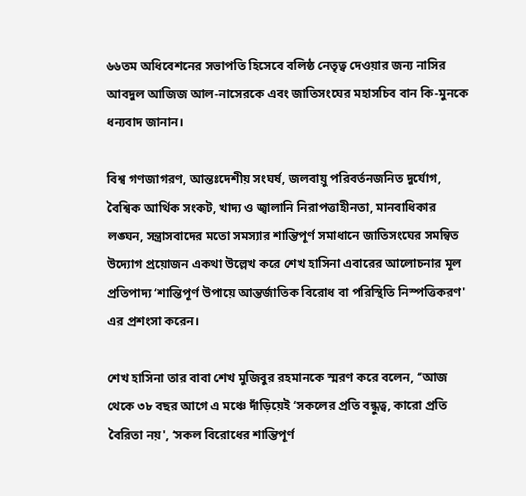৬৬তম অধিবেশনের সভাপতি হিসেবে বলিষ্ঠ নেতৃত্ব দেওয়ার জন্য নাসির আবদুল আজিজ আল-নাসেরকে এবং জাতিসংঘের মহাসচিব বান কি-মুনকে ধন্যবাদ জানান।

বিশ্ব গণজাগরণ, আন্তঃদেশীয় সংঘর্ষ, জলবায়ু পরিবর্তনজনিত দুর্যোগ, বৈশ্বিক আর্থিক সংকট, খাদ্য ও জ্বালানি নিরাপত্তাহীনতা, মানবাধিকার লঙ্ঘন, সন্ত্রাসবাদের মতো সমস্যার শান্তিপূর্ণ সমাধানে জাতিসংঘের সমন্বিত উদ্যোগ প্রয়োজন একথা উল্লেখ করে শেখ হাসিনা এবারের আলোচনার মূল প্রতিপাদ্য ‘শান্তিপূর্ণ উপায়ে আন্তর্জাতিক বিরোধ বা পরিস্থিতি নিস্পত্তিকরণ' এর প্রশংসা করেন।

শেখ হাসিনা তার বাবা শেখ মুজিবুর রহমানকে স্মরণ করে বলেন, ‘‘আজ থেকে ৩৮ বছর আগে এ মঞ্চে দাঁড়িয়েই ‘সকলের প্রতি বন্ধুত্ব, কারো প্রতি বৈরিতা নয়', ‘সকল বিরোধের শান্তিপূর্ণ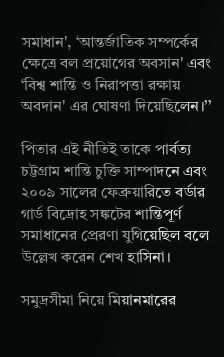সমাধান', ‘আন্তর্জাতিক সম্পর্কের ক্ষেত্রে বল প্রয়োগের অবসান' এবং ‘বিশ্ব শান্তি ও নিরাপত্তা রক্ষায় অবদান' এর ঘোষণা দিয়েছিলেন।’’

পিতার এই নীতিই তাকে পার্বত্য চট্টগ্রাম শান্তি চুক্তি সাম্পাদনে এবং ২০০৯ সালের ফেব্রুয়ারিতে বর্ডার গার্ড বিদ্রোহ সঙ্কটের শান্তিপূর্ণ সমাধানের প্রেরণা যুগিয়েছিল বলে উল্লেখ করেন শেখ হাসিনা।

সমুদ্রসীমা নিয়ে মিয়ানমারের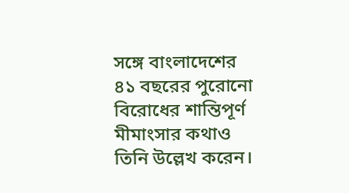সঙ্গে বাংলাদেশের ৪১ বছরের পুরোনো বিরোধের শান্তিপূর্ণ মীমাংসার কথাও তিনি উল্লেখ করেন।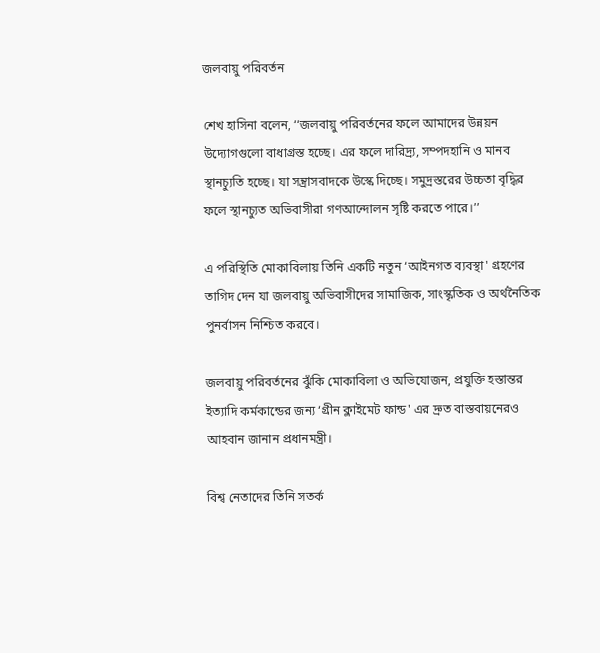জলবায়ু পরিবর্তন

শেখ হাসিনা বলেন, ‘‘জলবায়ু পরিবর্তনের ফলে আমাদের উন্নয়ন উদ্যোগগুলো বাধাগ্রস্ত হচ্ছে। এর ফলে দারিদ্র্য, সম্পদহানি ও মানব স্থানচ্যুতি হচ্ছে। যা সন্ত্রাসবাদকে উস্কে দিচ্ছে। সমুদ্রস্তরের উচ্চতা বৃদ্ধির ফলে স্থানচ্যুত অভিবাসীরা গণআন্দোলন সৃষ্টি করতে পারে।’’

এ পরিস্থিতি মোকাবিলায় তিনি একটি নতুন ‘আইনগত ব্যবস্থা' গ্রহণের তাগিদ দেন যা জলবায়ু অভিবাসীদের সামাজিক, সাংস্কৃতিক ও অর্থনৈতিক পুনর্বাসন নিশ্চিত করবে।

জলবায়ু পরিবর্তনের ঝুঁকি মোকাবিলা ও অভিযোজন, প্রযুক্তি হস্তান্তর ইত্যাদি কর্মকান্ডের জন্য ‘গ্রীন ক্লাইমেট ফান্ড' এর দ্রুত বাস্তবায়নেরও আহবান জানান প্রধানমন্ত্রী।

বিশ্ব নেতাদের তিনি সতর্ক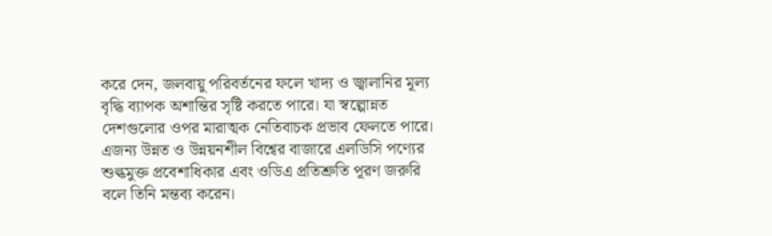করে দেন, জলবায়ু পরিবর্তনের ফলে খাদ্য ও জ্বালানির মূল্য বৃদ্ধি ব্যাপক অশান্তির সৃষ্টি করতে পারে। যা স্বল্পোন্নত দেশগুলোর ওপর মারাত্মক নেতিবাচক প্রভাব ফেলতে পারে। এজন্য উন্নত ও উন্নয়নশীল বিশ্বের বাজারে এলডিসি পণ্যের শুল্কমুক্ত প্রবেশাধিকার এবং ওডিএ প্রতিশ্রুতি পূরণ জরুরি বলে তিনি মন্তব্য করেন।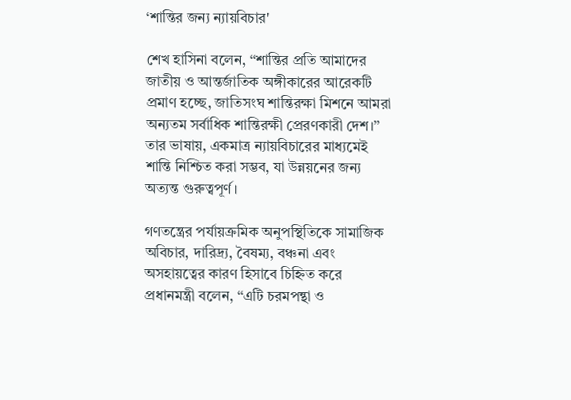‘শান্তির জন্য ন্যায়বিচার'

শেখ হাসিনা বলেন, ‘‘শান্তির প্রতি আমাদের জাতীয় ও আন্তর্জাতিক অঙ্গীকারের আরেকটি প্রমাণ হচ্ছে, জাতিসংঘ শান্তিরক্ষা মিশনে আমরা অন্যতম সর্বাধিক শান্তিরক্ষী প্রেরণকারী দেশ।’’ তার ভাষায়, একমাত্র ন্যায়বিচারের মাধ্যমেই শান্তি নিশ্চিত করা সম্ভব, যা উন্নয়নের জন্য অত্যন্ত গুরুত্বপূর্ণ।

গণতন্ত্রের পর্যায়ক্রমিক অনুপস্থিতিকে সামাজিক অবিচার, দারিদ্র্য, বৈষম্য, বঞ্চনা এবং অসহায়ত্বের কারণ হিসাবে চিহ্নিত করে প্রধানমন্ত্রী বলেন, ‘‘এটি চরমপন্থা ও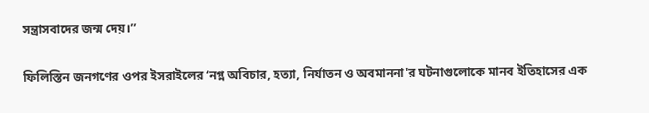সন্ত্রাসবাদের জন্ম দেয়।’’

ফিলিস্তিন জনগণের ওপর ইসরাইলের ‘নগ্ন অবিচার, হত্যা, নির্যাতন ও অবমাননা'র ঘটনাগুলোকে মানব ইতিহাসের এক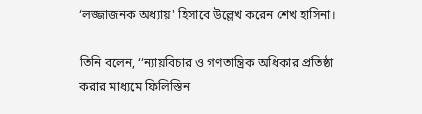‘লজ্জাজনক অধ্যায়' হিসাবে উল্লেখ করেন শেখ হাসিনা।

তিনি বলেন, ‘‘ন্যায়বিচার ও গণতান্ত্রিক অধিকার প্রতিষ্ঠা করার মাধ্যমে ফিলিস্তিন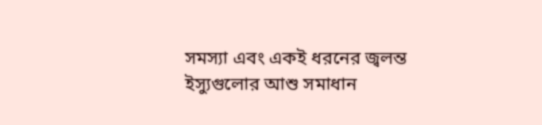সমস্যা এবং একই ধরনের জ্বলন্ত ইস্যুগুলোর আশু সমাধান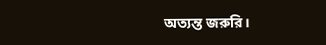অত্যন্ত জরুরি।